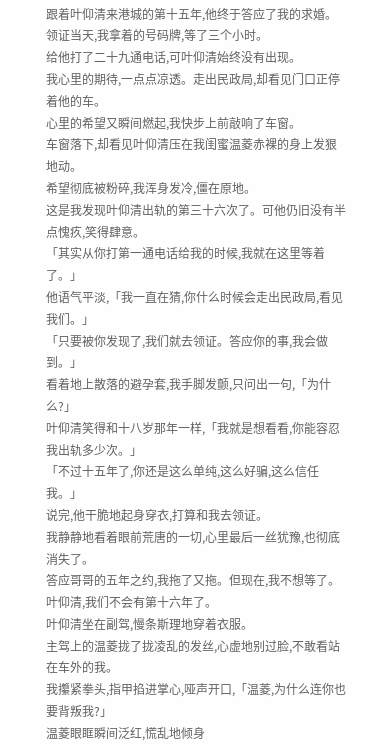跟着叶仰清来港城的第十五年,他终于答应了我的求婚。
领证当天,我拿着的号码牌,等了三个小时。
给他打了二十九通电话,可叶仰清始终没有出现。
我心里的期待,一点点凉透。走出民政局,却看见门口正停着他的车。
心里的希望又瞬间燃起,我快步上前敲响了车窗。
车窗落下,却看见叶仰清压在我闺蜜温菱赤裸的身上发狠地动。
希望彻底被粉碎,我浑身发冷,僵在原地。
这是我发现叶仰清出轨的第三十六次了。可他仍旧没有半点愧疚,笑得肆意。
「其实从你打第一通电话给我的时候,我就在这里等着了。」
他语气平淡,「我一直在猜,你什么时候会走出民政局,看见我们。」
「只要被你发现了,我们就去领证。答应你的事,我会做到。」
看着地上散落的避孕套,我手脚发颤,只问出一句,「为什么?」
叶仰清笑得和十八岁那年一样,「我就是想看看,你能容忍我出轨多少次。」
「不过十五年了,你还是这么单纯,这么好骗,这么信任我。」
说完,他干脆地起身穿衣,打算和我去领证。
我静静地看着眼前荒唐的一切,心里最后一丝犹豫,也彻底消失了。
答应哥哥的五年之约,我拖了又拖。但现在,我不想等了。
叶仰清,我们不会有第十六年了。
叶仰清坐在副驾,慢条斯理地穿着衣服。
主驾上的温菱拢了拢凌乱的发丝,心虚地别过脸,不敢看站在车外的我。
我攥紧拳头,指甲掐进掌心,哑声开口,「温菱,为什么连你也要背叛我?」
温菱眼眶瞬间泛红,慌乱地倾身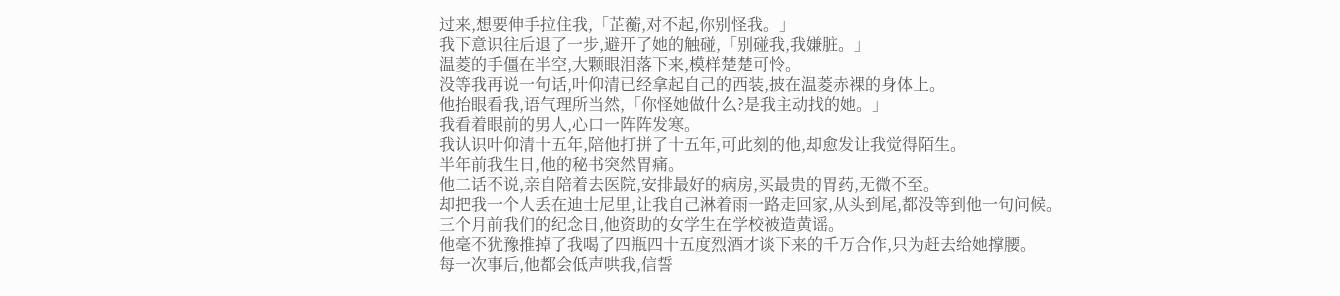过来,想要伸手拉住我,「芷蘅,对不起,你别怪我。」
我下意识往后退了一步,避开了她的触碰,「别碰我,我嫌脏。」
温菱的手僵在半空,大颗眼泪落下来,模样楚楚可怜。
没等我再说一句话,叶仰清已经拿起自己的西装,披在温菱赤裸的身体上。
他抬眼看我,语气理所当然,「你怪她做什么?是我主动找的她。」
我看着眼前的男人,心口一阵阵发寒。
我认识叶仰清十五年,陪他打拼了十五年,可此刻的他,却愈发让我觉得陌生。
半年前我生日,他的秘书突然胃痛。
他二话不说,亲自陪着去医院,安排最好的病房,买最贵的胃药,无微不至。
却把我一个人丢在迪士尼里,让我自己淋着雨一路走回家,从头到尾,都没等到他一句问候。
三个月前我们的纪念日,他资助的女学生在学校被造黄谣。
他毫不犹豫推掉了我喝了四瓶四十五度烈酒才谈下来的千万合作,只为赶去给她撑腰。
每一次事后,他都会低声哄我,信誓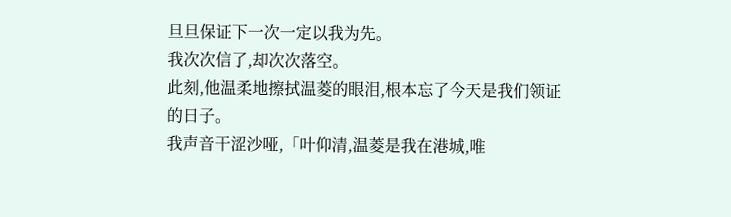旦旦保证下一次一定以我为先。
我次次信了,却次次落空。
此刻,他温柔地擦拭温菱的眼泪,根本忘了今天是我们领证的日子。
我声音干涩沙哑,「叶仰清,温菱是我在港城,唯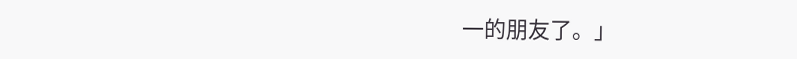一的朋友了。」